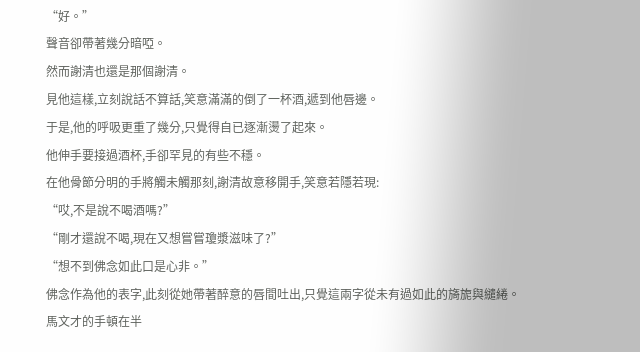“好。”
聲音卻帶著幾分暗啞。
然而謝清也還是那個謝清。
見他這樣,立刻說話不算話,笑意滿滿的倒了一杯酒,遞到他唇邊。
于是,他的呼吸更重了幾分,只覺得自已逐漸燙了起來。
他伸手要接過酒杯,手卻罕見的有些不穩。
在他骨節分明的手將觸未觸那刻,謝清故意移開手,笑意若隱若現:
“哎,不是說不喝酒嗎?”
“剛才還說不喝,現在又想嘗嘗瓊漿滋味了?”
“想不到佛念如此口是心非。”
佛念作為他的表字,此刻從她帶著醉意的唇間吐出,只覺這兩字從未有過如此的旖旎與繾綣。
馬文才的手頓在半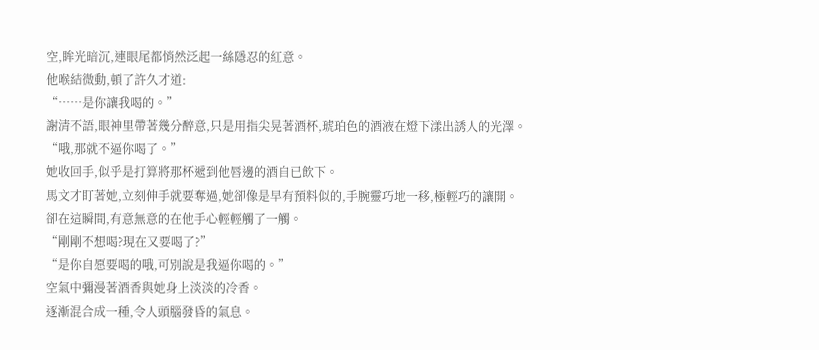空,眸光暗沉,連眼尾都悄然泛起一絲隱忍的紅意。
他喉結微動,頓了許久才道:
“……是你讓我喝的。”
謝清不語,眼神里帶著幾分醉意,只是用指尖晃著酒杯,琥珀色的酒液在燈下漾出誘人的光澤。
“哦,那就不逼你喝了。”
她收回手,似乎是打算將那杯遞到他唇邊的酒自已飲下。
馬文才盯著她,立刻伸手就要奪過,她卻像是早有預料似的,手腕靈巧地一移,極輕巧的讓開。
卻在這瞬間,有意無意的在他手心輕輕觸了一觸。
“剛剛不想喝?現在又要喝了?”
“是你自愿要喝的哦,可別說是我逼你喝的。”
空氣中彌漫著酒香與她身上淡淡的冷香。
逐漸混合成一種,令人頭腦發昏的氣息。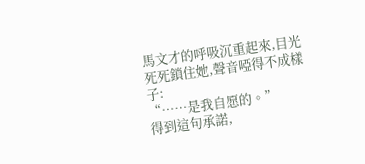馬文才的呼吸沉重起來,目光死死鎖住她,聲音啞得不成樣子:
“……是我自愿的。”
得到這句承諾,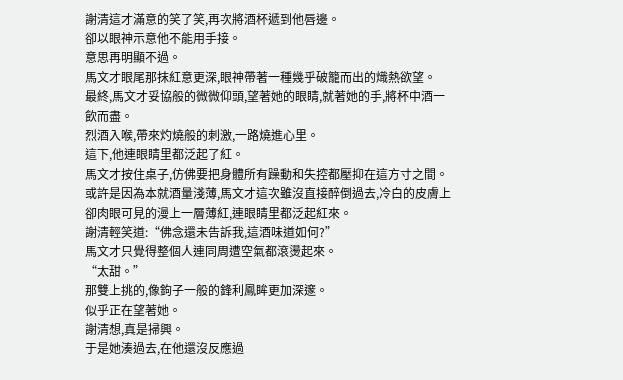謝清這才滿意的笑了笑,再次將酒杯遞到他唇邊。
卻以眼神示意他不能用手接。
意思再明顯不過。
馬文才眼尾那抹紅意更深,眼神帶著一種幾乎破籠而出的熾熱欲望。
最終,馬文才妥協般的微微仰頭,望著她的眼睛,就著她的手,將杯中酒一飲而盡。
烈酒入喉,帶來灼燒般的刺激,一路燒進心里。
這下,他連眼睛里都泛起了紅。
馬文才按住桌子,仿佛要把身體所有躁動和失控都壓抑在這方寸之間。
或許是因為本就酒量淺薄,馬文才這次雖沒直接醉倒過去,冷白的皮膚上卻肉眼可見的漫上一層薄紅,連眼睛里都泛起紅來。
謝清輕笑道:“佛念還未告訴我,這酒味道如何?”
馬文才只覺得整個人連同周遭空氣都滾燙起來。
“太甜。”
那雙上挑的,像鉤子一般的鋒利鳳眸更加深邃。
似乎正在望著她。
謝清想,真是掃興。
于是她湊過去,在他還沒反應過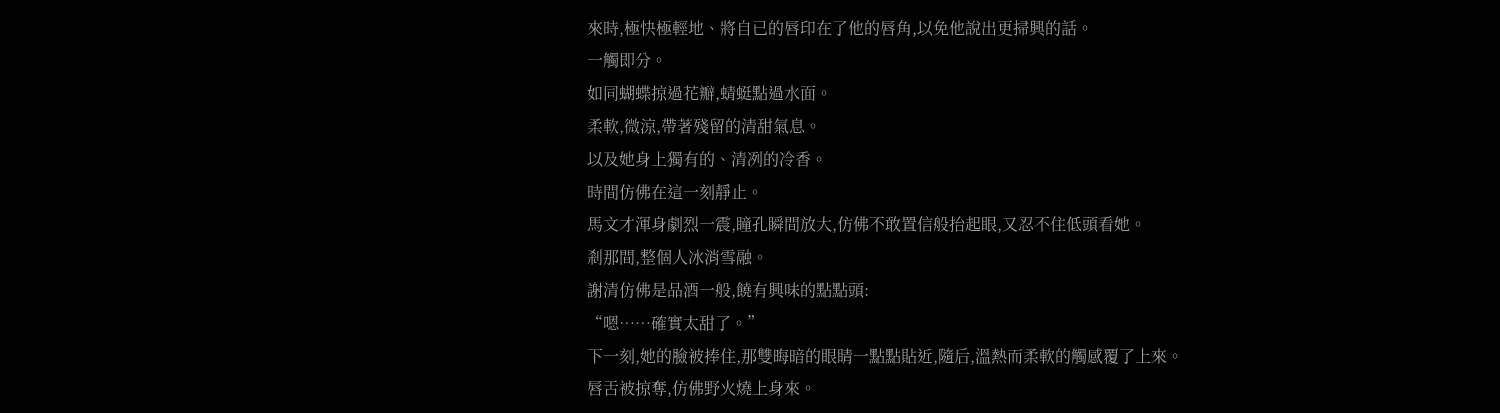來時,極快極輕地、將自已的唇印在了他的唇角,以免他說出更掃興的話。
一觸即分。
如同蝴蝶掠過花瓣,蜻蜓點過水面。
柔軟,微涼,帶著殘留的清甜氣息。
以及她身上獨有的、清冽的冷香。
時間仿佛在這一刻靜止。
馬文才渾身劇烈一震,瞳孔瞬間放大,仿佛不敢置信般抬起眼,又忍不住低頭看她。
剎那間,整個人冰消雪融。
謝清仿佛是品酒一般,饒有興味的點點頭:
“嗯……確實太甜了。”
下一刻,她的臉被捧住,那雙晦暗的眼睛一點點貼近,隨后,溫熱而柔軟的觸感覆了上來。
唇舌被掠奪,仿佛野火燒上身來。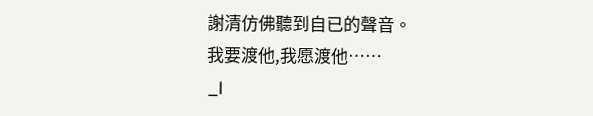謝清仿佛聽到自已的聲音。
我要渡他,我愿渡他……
_l